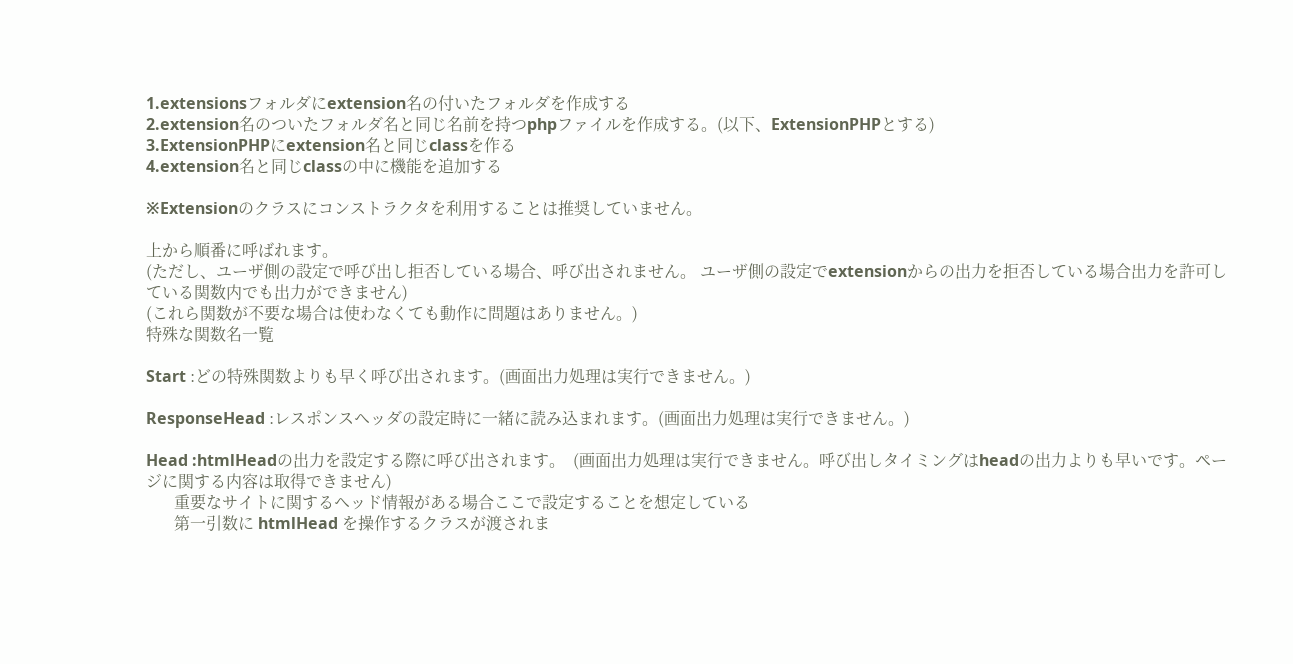1.extensionsフォルダにextension名の付いたフォルダを作成する
2.extension名のついたフォルダ名と同じ名前を持つphpファイルを作成する。(以下、ExtensionPHPとする)
3.ExtensionPHPにextension名と同じclassを作る
4.extension名と同じclassの中に機能を追加する

※Extensionのクラスにコンストラクタを利用することは推奨していません。

上から順番に呼ばれます。
(ただし、ユーザ側の設定で呼び出し拒否している場合、呼び出されません。 ユーザ側の設定でextensionからの出力を拒否している場合出力を許可している関数内でも出力ができません)
(これら関数が不要な場合は使わなくても動作に問題はありません。)
特殊な関数名一覧

Start :どの特殊関数よりも早く呼び出されます。(画面出力処理は実行できません。)

ResponseHead :レスポンスヘッダの設定時に一緒に読み込まれます。(画面出力処理は実行できません。)

Head :htmlHeadの出力を設定する際に呼び出されます。  (画面出力処理は実行できません。呼び出しタイミングはheadの出力よりも早いです。ページに関する内容は取得できません)
       重要なサイトに関するヘッド情報がある場合ここで設定することを想定している
       第一引数に htmlHead を操作するクラスが渡されま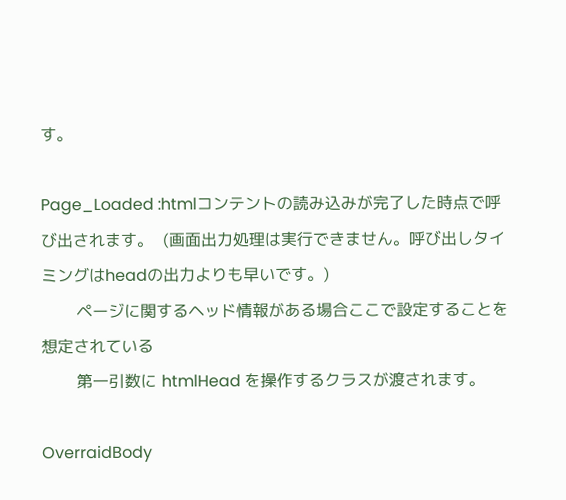す。

Page_Loaded :htmlコンテントの読み込みが完了した時点で呼び出されます。  (画面出力処理は実行できません。呼び出しタイミングはheadの出力よりも早いです。)
       ページに関するヘッド情報がある場合ここで設定することを想定されている
       第一引数に htmlHead を操作するクラスが渡されます。

OverraidBody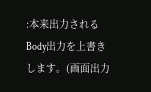:本来出力されるBody出力を上書きします。(画面出力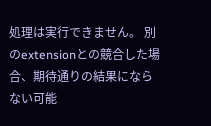処理は実行できません。 別のextensionとの競合した場合、期待通りの結果にならない可能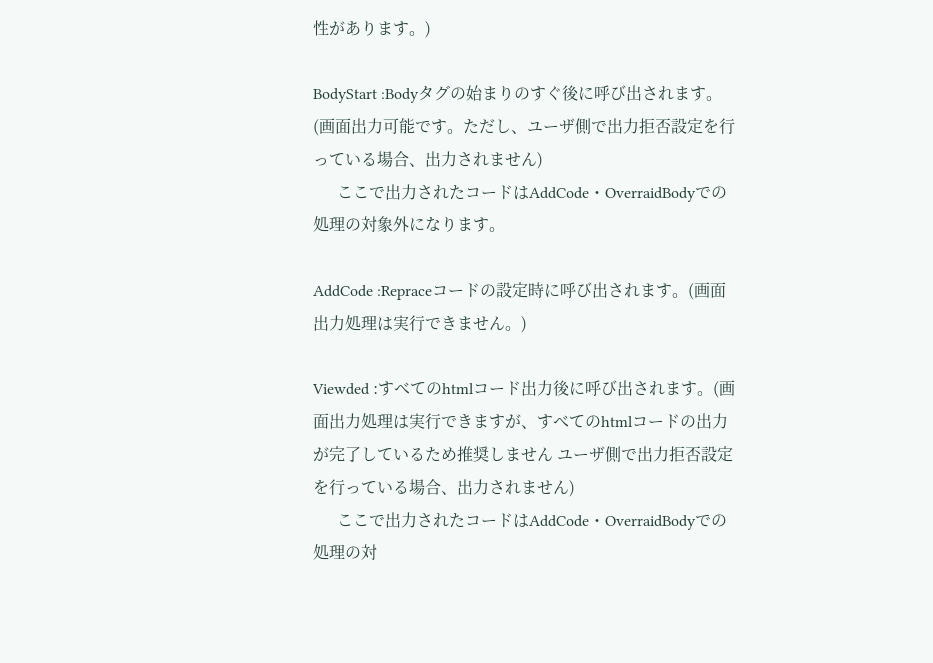性があります。)

BodyStart :Bodyタグの始まりのすぐ後に呼び出されます。(画面出力可能です。ただし、ユーザ側で出力拒否設定を行っている場合、出力されません)
      ここで出力されたコードはAddCode・OverraidBodyでの処理の対象外になります。

AddCode :Repraceコードの設定時に呼び出されます。(画面出力処理は実行できません。)

Viewded :すべてのhtmlコード出力後に呼び出されます。(画面出力処理は実行できますが、すべてのhtmlコードの出力が完了しているため推奨しません ユーザ側で出力拒否設定を行っている場合、出力されません)
      ここで出力されたコードはAddCode・OverraidBodyでの処理の対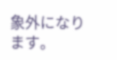象外になります。